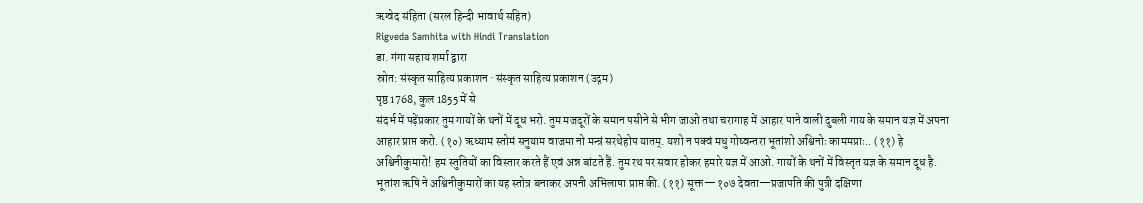ऋग्वेद संहिता (सरल हिन्दी भावार्थ सहित)
Rigveda Samhita with Hindi Translation
डा. गंगा सहाय शर्मा द्वारा
स्रोत: संस्कृत साहित्य प्रकाशन · संस्कृत साहित्य प्रकाशन (उद्गम)
पृष्ठ 1768, कुल 1855 में से
संदर्भ में पढ़ेंप्रकार तुम गायों के थनों में दूध भरो. तुम मजदूरों के समान पसीने से भीग जाओ तथा चरागाह में आहार पाने वाली दुबली गाय के समान यज्ञ में अपना आहार प्राप्त करो. (१०) ऋध्याम स्तोमं सनुयाम वाजमा नो मन्त्रं सरथेहोप यातम्. यशो न पक्वं मधु गोष्वन्तरा भूतांशो अश्विनोः काममप्राः.. (११) हे अश्विनीकुमारो! हम स्तुतियों का विस्तार करते हैं एवं अन्न बांटते हैं. तुम रथ पर सवार होकर हमारे यज्ञ में आओ. गायों के थनों में विस्तृत यज्ञ के समान दूध है. भूतांश ऋषि ने अश्विनीकुमारों का यह स्तोत्र बनाकर अपनी अभिलाषा प्राप्त की. (११) सूक्त—१०७ देवता—प्रजापति की पुत्री दक्षिणा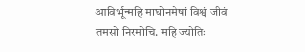आविर्भून्महि माघोनमेषां विश्वं जीवं तमसो निरमोचि. महि ज्योतिः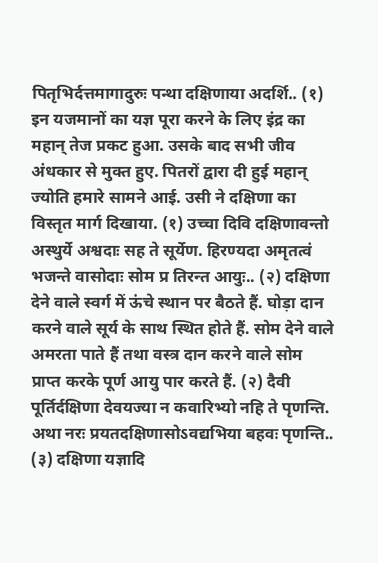पितृभिर्दत्तमागादुरुः पन्था दक्षिणाया अदर्शि.. (१) इन यजमानों का यज्ञ पूरा करने के लिए इंद्र का महान् तेज प्रकट हुआ. उसके बाद सभी जीव अंधकार से मुक्त हुए. पितरों द्वारा दी हुई महान् ज्योति हमारे सामने आई. उसी ने दक्षिणा का विस्तृत मार्ग दिखाया. (१) उच्चा दिवि दक्षिणावन्तो अस्थुर्ये अश्वदाः सह ते सूर्येण. हिरण्यदा अमृतत्वं भजन्ते वासोदाः सोम प्र तिरन्त आयुः.. (२) दक्षिणा देने वाले स्वर्ग में ऊंचे स्थान पर बैठते हैं. घोड़ा दान करने वाले सूर्य के साथ स्थित होते हैं. सोम देने वाले अमरता पाते हैं तथा वस्त्र दान करने वाले सोम प्राप्त करके पूर्ण आयु पार करते हैं. (२) दैवी पूर्तिर्दक्षिणा देवयज्या न कवारिभ्यो नहि ते पृणन्ति. अथा नरः प्रयतदक्षिणासोऽवद्यभिया बहवः पृणन्ति.. (३) दक्षिणा यज्ञादि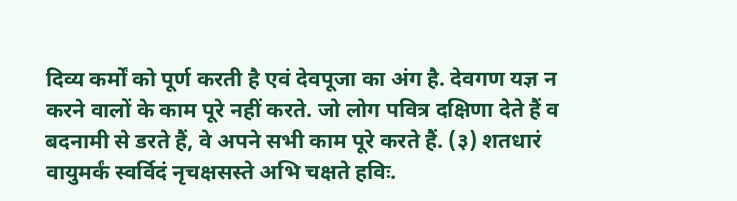दिव्य कर्मों को पूर्ण करती है एवं देवपूजा का अंग है. देवगण यज्ञ न करने वालों के काम पूरे नहीं करते. जो लोग पवित्र दक्षिणा देते हैं व बदनामी से डरते हैं, वे अपने सभी काम पूरे करते हैं. (३) शतधारं वायुमर्कं स्वर्विदं नृचक्षसस्ते अभि चक्षते हविः.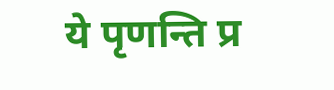ये पृणन्ति प्र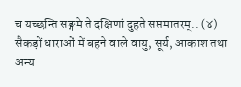च यच्छन्ति सङ्गमे ते दक्षिणां दुहते सप्तमातरम्.. (४) सैकड़ों धाराओं में बहने वाले वायु, सूर्य, आकाश तथा अन्य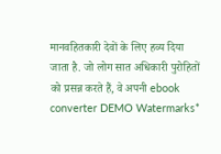मानवहितकारी देवों के लिए हव्य दिया जाता है. जो लोग सात अधिकारी पुरोहितों को प्रसन्न करते हैं, वे अपनी ebook converter DEMO Watermarks*